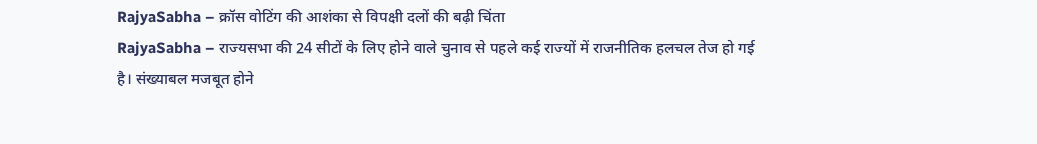RajyaSabha – क्रॉस वोटिंग की आशंका से विपक्षी दलों की बढ़ी चिंता
RajyaSabha – राज्यसभा की 24 सीटों के लिए होने वाले चुनाव से पहले कई राज्यों में राजनीतिक हलचल तेज हो गई है। संख्याबल मजबूत होने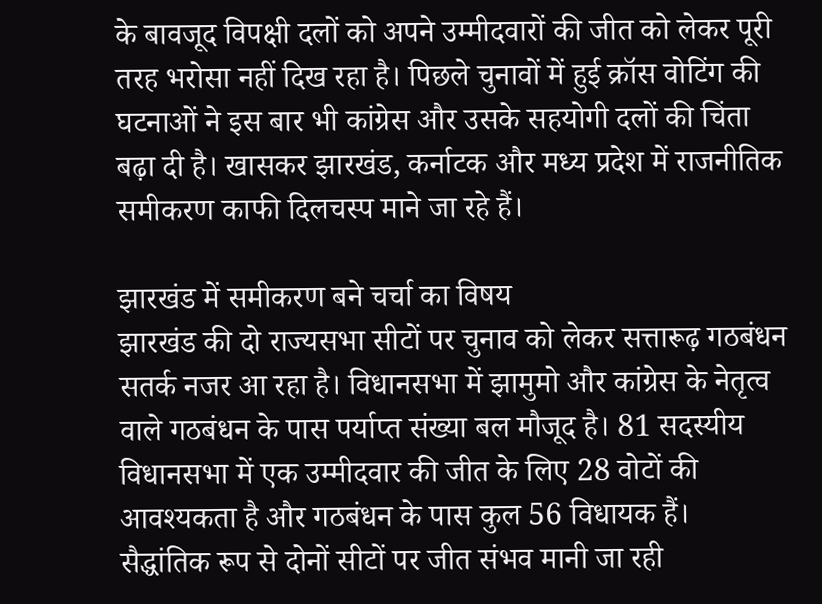के बावजूद विपक्षी दलों को अपने उम्मीदवारों की जीत को लेकर पूरी तरह भरोसा नहीं दिख रहा है। पिछले चुनावों में हुई क्रॉस वोटिंग की घटनाओं ने इस बार भी कांग्रेस और उसके सहयोगी दलों की चिंता बढ़ा दी है। खासकर झारखंड, कर्नाटक और मध्य प्रदेश में राजनीतिक समीकरण काफी दिलचस्प माने जा रहे हैं।

झारखंड में समीकरण बने चर्चा का विषय
झारखंड की दो राज्यसभा सीटों पर चुनाव को लेकर सत्तारूढ़ गठबंधन सतर्क नजर आ रहा है। विधानसभा में झामुमो और कांग्रेस के नेतृत्व वाले गठबंधन के पास पर्याप्त संख्या बल मौजूद है। 81 सदस्यीय विधानसभा में एक उम्मीदवार की जीत के लिए 28 वोटों की आवश्यकता है और गठबंधन के पास कुल 56 विधायक हैं।
सैद्धांतिक रूप से दोनों सीटों पर जीत संभव मानी जा रही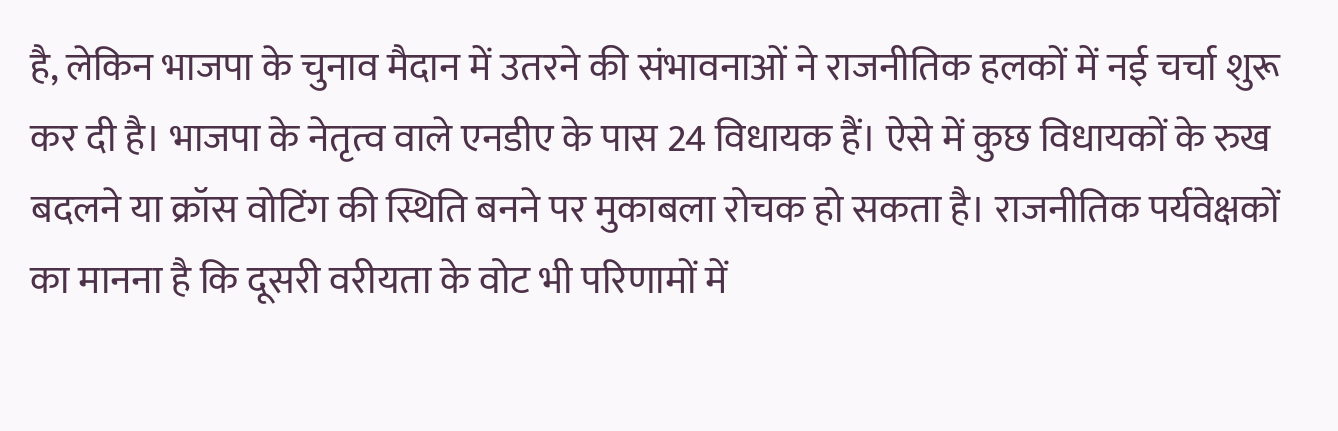है, लेकिन भाजपा के चुनाव मैदान में उतरने की संभावनाओं ने राजनीतिक हलकों में नई चर्चा शुरू कर दी है। भाजपा के नेतृत्व वाले एनडीए के पास 24 विधायक हैं। ऐसे में कुछ विधायकों के रुख बदलने या क्रॉस वोटिंग की स्थिति बनने पर मुकाबला रोचक हो सकता है। राजनीतिक पर्यवेक्षकों का मानना है कि दूसरी वरीयता के वोट भी परिणामों में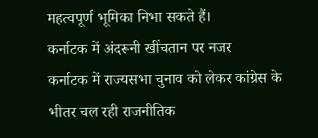महत्वपूर्ण भूमिका निभा सकते हैं।
कर्नाटक में अंदरूनी खींचतान पर नजर
कर्नाटक में राज्यसभा चुनाव को लेकर कांग्रेस के भीतर चल रही राजनीतिक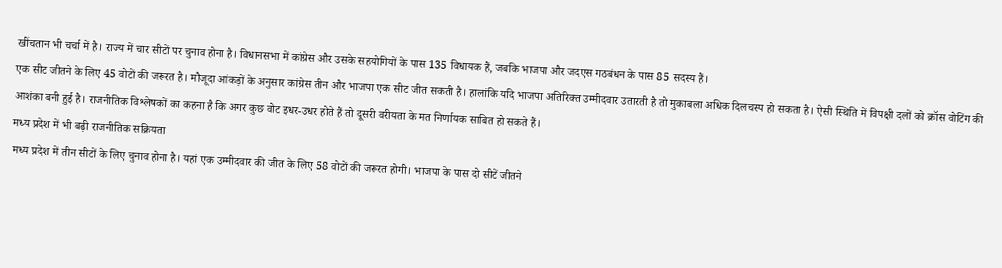खींचतान भी चर्चा में है। राज्य में चार सीटों पर चुनाव होना है। विधानसभा में कांग्रेस और उसके सहयोगियों के पास 135 विधायक हैं, जबकि भाजपा और जदएस गठबंधन के पास 85 सदस्य हैं।
एक सीट जीतने के लिए 45 वोटों की जरूरत है। मौजूदा आंकड़ों के अनुसार कांग्रेस तीन और भाजपा एक सीट जीत सकती है। हालांकि यदि भाजपा अतिरिक्त उम्मीदवार उतारती है तो मुकाबला अधिक दिलचस्प हो सकता है। ऐसी स्थिति में विपक्षी दलों को क्रॉस वोटिंग की आशंका बनी हुई है। राजनीतिक विश्लेषकों का कहना है कि अगर कुछ वोट इधर-उधर होते हैं तो दूसरी वरीयता के मत निर्णायक साबित हो सकते हैं।
मध्य प्रदेश में भी बढ़ी राजनीतिक सक्रियता
मध्य प्रदेश में तीन सीटों के लिए चुनाव होना है। यहां एक उम्मीदवार की जीत के लिए 58 वोटों की जरूरत होगी। भाजपा के पास दो सीटें जीतने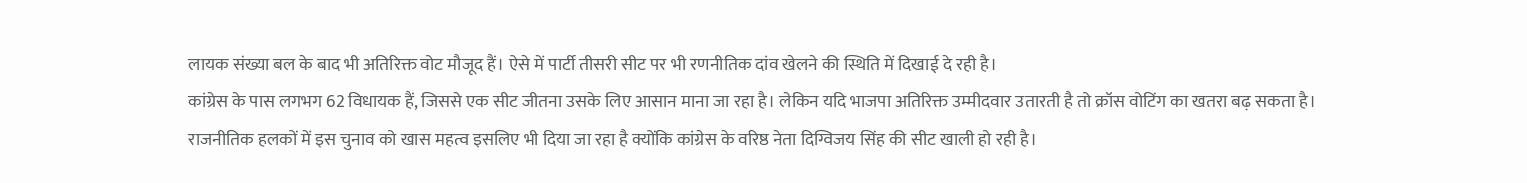लायक संख्या बल के बाद भी अतिरिक्त वोट मौजूद हैं। ऐसे में पार्टी तीसरी सीट पर भी रणनीतिक दांव खेलने की स्थिति में दिखाई दे रही है।
कांग्रेस के पास लगभग 62 विधायक हैं, जिससे एक सीट जीतना उसके लिए आसान माना जा रहा है। लेकिन यदि भाजपा अतिरिक्त उम्मीदवार उतारती है तो क्रॉस वोटिंग का खतरा बढ़ सकता है। राजनीतिक हलकों में इस चुनाव को खास महत्व इसलिए भी दिया जा रहा है क्योंकि कांग्रेस के वरिष्ठ नेता दिग्विजय सिंह की सीट खाली हो रही है।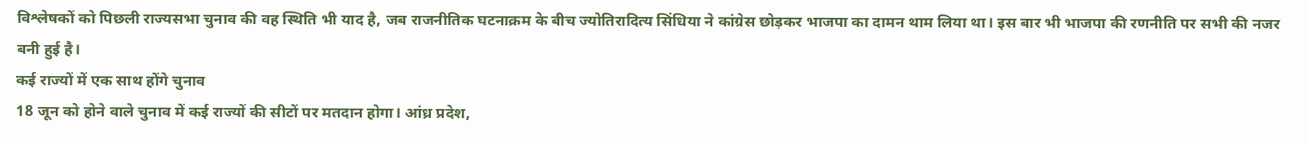विश्लेषकों को पिछली राज्यसभा चुनाव की वह स्थिति भी याद है, जब राजनीतिक घटनाक्रम के बीच ज्योतिरादित्य सिंधिया ने कांग्रेस छोड़कर भाजपा का दामन थाम लिया था। इस बार भी भाजपा की रणनीति पर सभी की नजर बनी हुई है।
कई राज्यों में एक साथ होंगे चुनाव
18 जून को होने वाले चुनाव में कई राज्यों की सीटों पर मतदान होगा। आंध्र प्रदेश,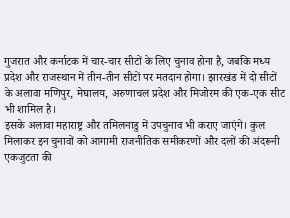गुजरात और कर्नाटक में चार-चार सीटों के लिए चुनाव होना है, जबकि मध्य प्रदेश और राजस्थान में तीन-तीन सीटों पर मतदान होगा। झारखंड में दो सीटों के अलावा मणिपुर, मेघालय, अरुणाचल प्रदेश और मिजोरम की एक-एक सीट भी शामिल है।
इसके अलावा महाराष्ट्र और तमिलनाडु में उपचुनाव भी कराए जाएंगे। कुल मिलाकर इन चुनावों को आगामी राजनीतिक समीकरणों और दलों की अंदरूनी एकजुटता की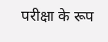परीक्षा के रूप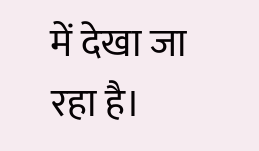में देखा जा रहा है।